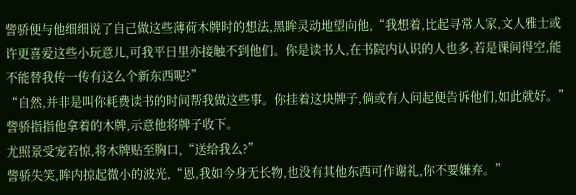訾骄便与他细细说了自己做这些薄荷木牌时的想法,黑眸灵动地望向他,“我想着,比起寻常人家,文人雅士或许更喜爱这些小玩意儿,可我平日里亦接触不到他们。你是读书人,在书院内认识的人也多,若是课间得空,能不能替我传一传有这么个新东西呢?”
“自然,并非是叫你耗费读书的时间帮我做这些事。你挂着这块牌子,倘或有人问起便告诉他们,如此就好。”訾骄指指他拿着的木牌,示意他将牌子收下。
尤照景受宠若惊,将木牌贴至胸口,“送给我么?”
訾骄失笑,眸内掠起微小的波光,“恩,我如今身无长物,也没有其他东西可作谢礼,你不要嫌弃。”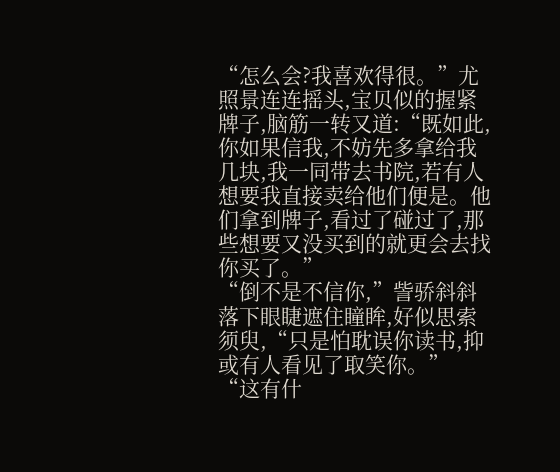“怎么会?我喜欢得很。”尤照景连连摇头,宝贝似的握紧牌子,脑筋一转又道:“既如此,你如果信我,不妨先多拿给我几块,我一同带去书院,若有人想要我直接卖给他们便是。他们拿到牌子,看过了碰过了,那些想要又没买到的就更会去找你买了。”
“倒不是不信你,”訾骄斜斜落下眼睫遮住瞳眸,好似思索须臾,“只是怕耽误你读书,抑或有人看见了取笑你。”
“这有什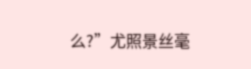么?”尤照景丝毫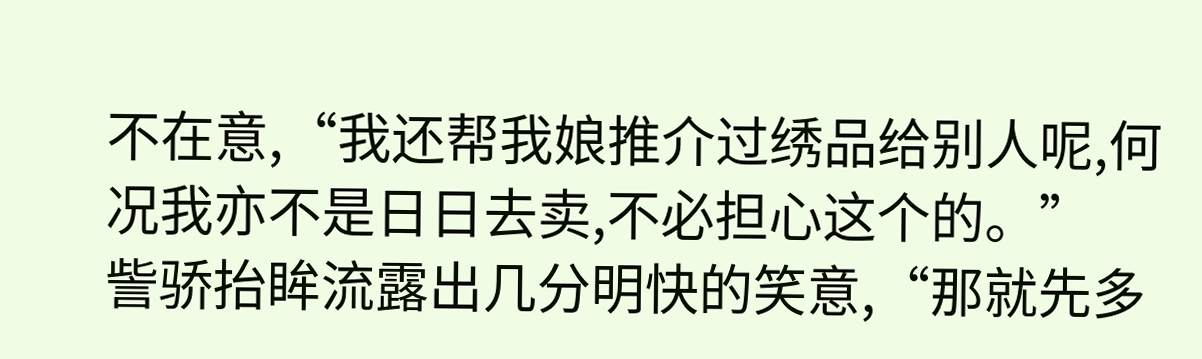不在意,“我还帮我娘推介过绣品给别人呢,何况我亦不是日日去卖,不必担心这个的。”
訾骄抬眸流露出几分明快的笑意,“那就先多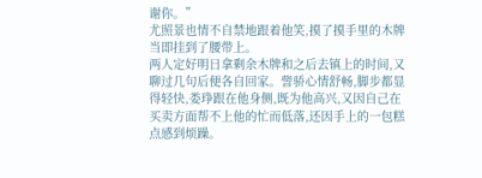谢你。”
尤照景也情不自禁地跟着他笑,摸了摸手里的木牌当即挂到了腰带上。
两人定好明日拿剩余木牌和之后去镇上的时间,又聊过几句后便各自回家。訾骄心情舒畅,脚步都显得轻快,娄琤跟在他身侧,既为他高兴,又因自己在买卖方面帮不上他的忙而低落,还因手上的一包糕点感到烦躁。